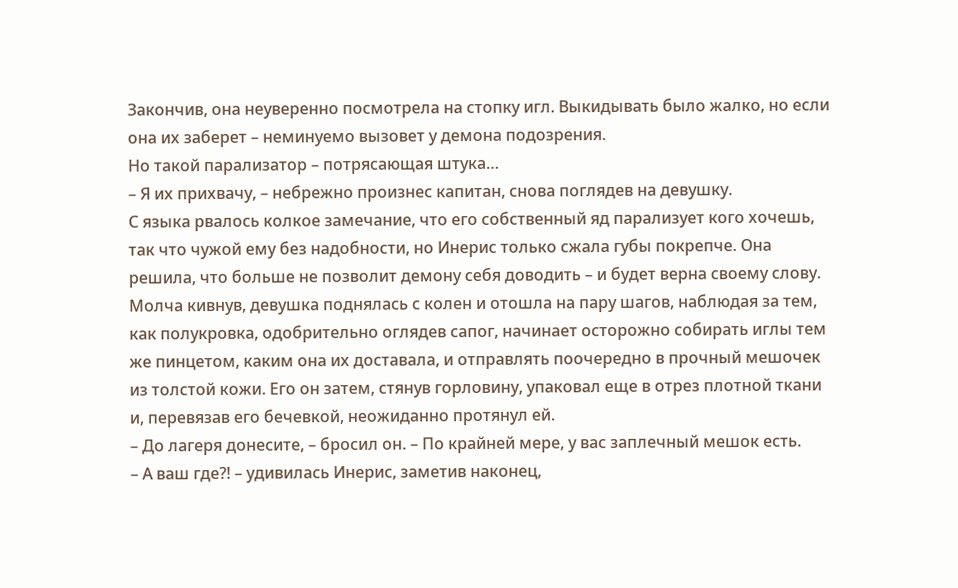Закончив, она неуверенно посмотрела на стопку игл. Выкидывать было жалко, но если она их заберет – неминуемо вызовет у демона подозрения.
Но такой парализатор – потрясающая штука…
– Я их прихвачу, – небрежно произнес капитан, снова поглядев на девушку.
С языка рвалось колкое замечание, что его собственный яд парализует кого хочешь, так что чужой ему без надобности, но Инерис только сжала губы покрепче. Она решила, что больше не позволит демону себя доводить – и будет верна своему слову. Молча кивнув, девушка поднялась с колен и отошла на пару шагов, наблюдая за тем, как полукровка, одобрительно оглядев сапог, начинает осторожно собирать иглы тем же пинцетом, каким она их доставала, и отправлять поочередно в прочный мешочек из толстой кожи. Его он затем, стянув горловину, упаковал еще в отрез плотной ткани и, перевязав его бечевкой, неожиданно протянул ей.
– До лагеря донесите, – бросил он. – По крайней мере, у вас заплечный мешок есть.
– А ваш где?! – удивилась Инерис, заметив наконец,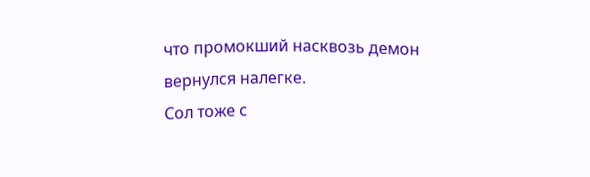что промокший насквозь демон вернулся налегке.
Сол тоже с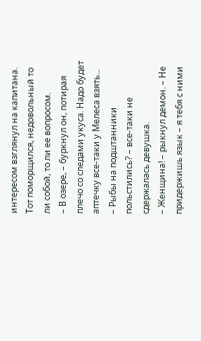интересом взглянул на капитана.
Тот поморщился, недовольный то ли собой, то ли ее вопросом.
– В озере, – буркнул он, потирая плечо со следами укуса. Надо будет аптечку все-таки у Мелеса взять...
– Рыбы на подштанники польстились? – все-таки не сдержалась девушка.
– Женщина! – рыкнул демон. – Не придержишь язык – я тебя с ними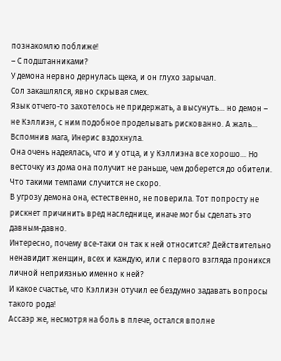познакомлю поближе!
– С подштанниками?
У демона нервно дернулась щека, и он глухо зарычал.
Сол закашлялся, явно скрывая смех.
Язык отчего-то захотелось не придержать, а высунуть… но демон – не Кэллиэн, с ним подобное проделывать рискованно. А жаль…
Вспомнив мага, Инерис вздохнула.
Она очень надеялась, что и у отца, и у Кэллиэна все хорошо… Но весточку из дома она получит не раньше, чем доберется до обители. Что такими темпами случится не скоро.
В угрозу демона она, естественно, не поверила. Тот попросту не рискнет причинить вред наследнице, иначе мог бы сделать это давным-давно.
Интересно, почему все-таки он так к ней относится? Действительно ненавидит женщин, всех и каждую, или с первого взгляда проникся личной неприязнью именно к ней?
И какое счастье, что Кэллиэн отучил ее бездумно задавать вопросы такого рода!
Ассаэр же, несмотря на боль в плече, остался вполне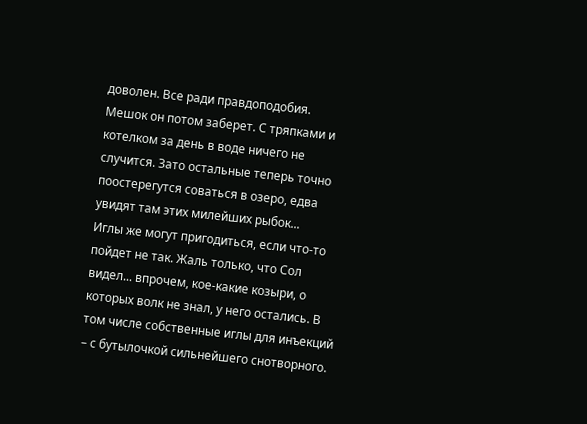доволен. Все ради правдоподобия.
Мешок он потом заберет. С тряпками и котелком за день в воде ничего не случится. Зато остальные теперь точно поостерегутся соваться в озеро, едва увидят там этих милейших рыбок...
Иглы же могут пригодиться, если что-то пойдет не так. Жаль только, что Сол видел... впрочем, кое-какие козыри, о которых волк не знал, у него остались. В том числе собственные иглы для инъекций – с бутылочкой сильнейшего снотворного.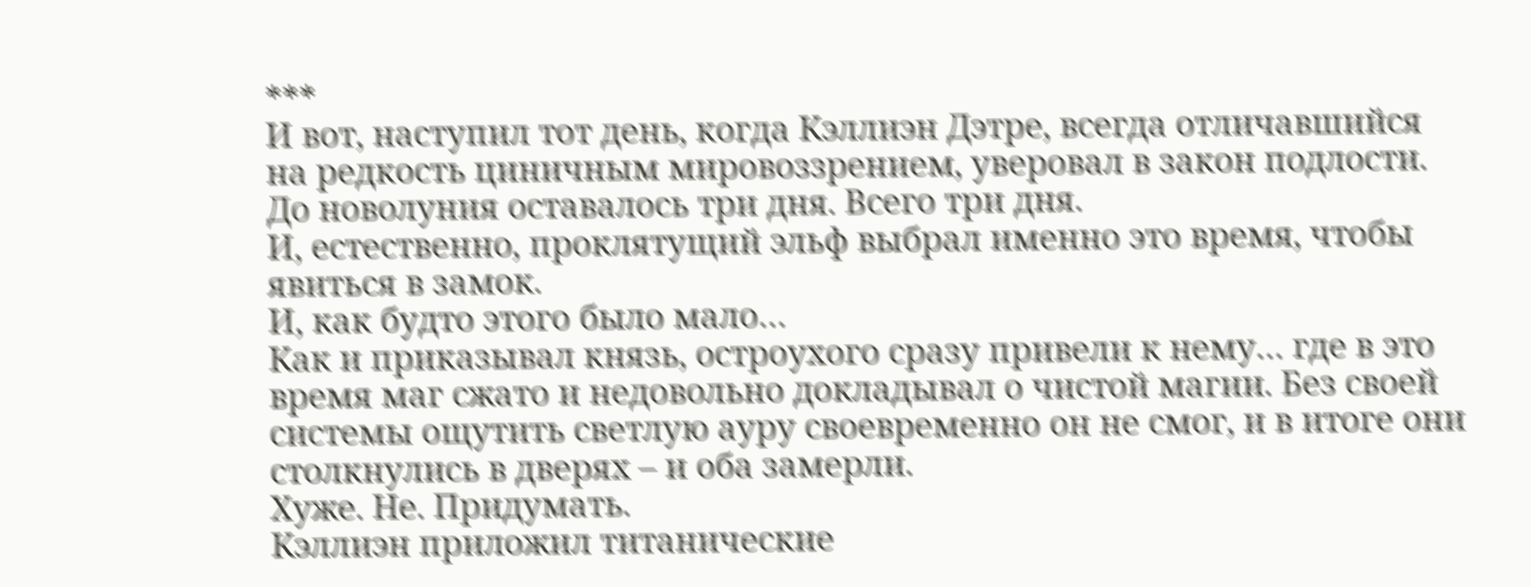***
И вот, наступил тот день, когда Кэллиэн Дэтре, всегда отличавшийся на редкость циничным мировоззрением, уверовал в закон подлости.
До новолуния оставалось три дня. Всего три дня.
И, естественно, проклятущий эльф выбрал именно это время, чтобы явиться в замок.
И, как будто этого было мало…
Как и приказывал князь, остроухого сразу привели к нему… где в это время маг сжато и недовольно докладывал о чистой магии. Без своей системы ощутить светлую ауру своевременно он не смог, и в итоге они столкнулись в дверях – и оба замерли.
Хуже. Не. Придумать.
Кэллиэн приложил титанические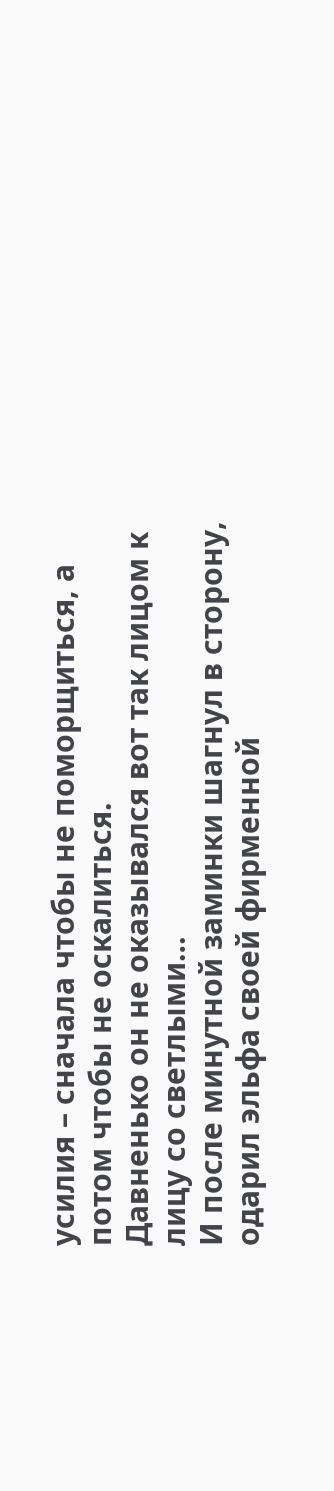усилия – сначала чтобы не поморщиться, а потом чтобы не оскалиться.
Давненько он не оказывался вот так лицом к лицу со светлыми…
И после минутной заминки шагнул в сторону, одарил эльфа своей фирменной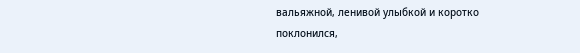вальяжной, ленивой улыбкой и коротко поклонился,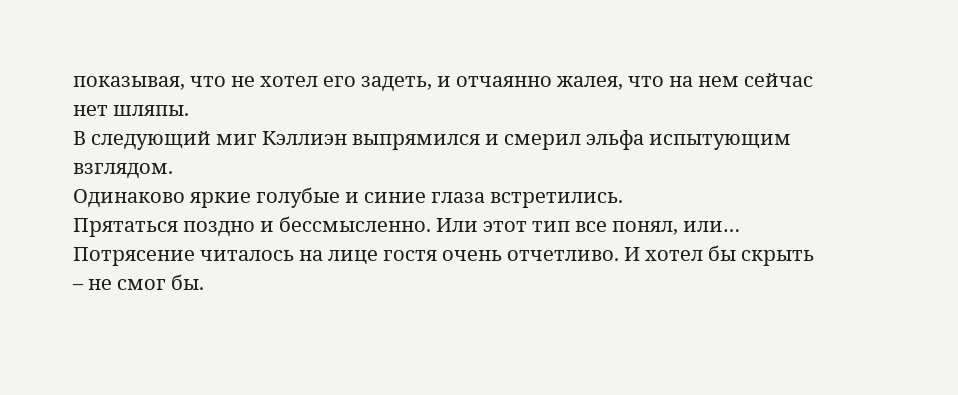показывая, что не хотел его задеть, и отчаянно жалея, что на нем сейчас нет шляпы.
В следующий миг Кэллиэн выпрямился и смерил эльфа испытующим взглядом.
Одинаково яркие голубые и синие глаза встретились.
Прятаться поздно и бессмысленно. Или этот тип все понял, или…
Потрясение читалось на лице гостя очень отчетливо. И хотел бы скрыть – не смог бы.